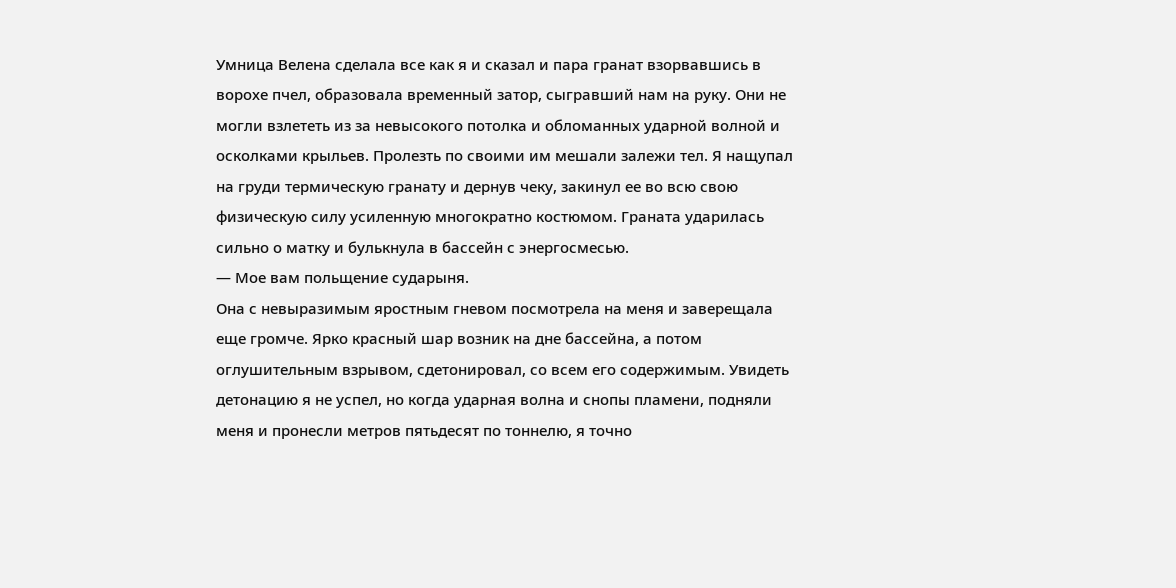Умница Велена сделала все как я и сказал и пара гранат взорвавшись в ворохе пчел, образовала временный затор, сыгравший нам на руку. Они не могли взлететь из за невысокого потолка и обломанных ударной волной и осколками крыльев. Пролезть по своими им мешали залежи тел. Я нащупал на груди термическую гранату и дернув чеку, закинул ее во всю свою физическую силу усиленную многократно костюмом. Граната ударилась сильно о матку и булькнула в бассейн с энергосмесью.
— Мое вам польщение сударыня.
Она с невыразимым яростным гневом посмотрела на меня и заверещала еще громче. Ярко красный шар возник на дне бассейна, а потом оглушительным взрывом, сдетонировал, со всем его содержимым. Увидеть детонацию я не успел, но когда ударная волна и снопы пламени, подняли меня и пронесли метров пятьдесят по тоннелю, я точно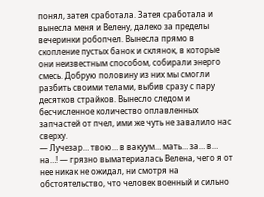понял, затея сработала. Затея сработала и вынесла меня и Велену, далеко за пределы вечеринки робопчел. Вынесла прямо в скопление пустых банок и склянок, в которые они неизвестным способом, собирали энерго смесь. Добрую половину из них мы смогли разбить своими телами, выбив сразу с пару десятков страйков. Вынесло следом и бесчисленное количество оплавленных запчастей от пчел, ими же чуть не завалило нас сверху.
— Лучезар… твою… в вакуум… мать… за… в… на…! — грязно выматериалась Велена, чего я от нее никак не ожидал, ни смотря на обстоятельство, что человек военный и сильно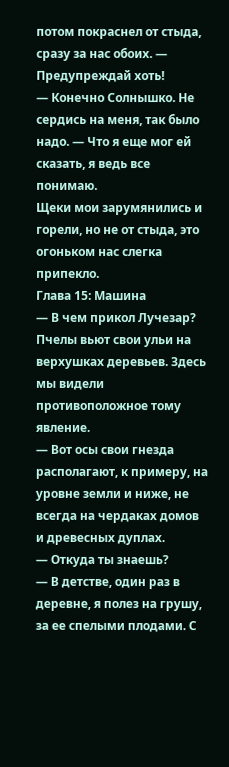потом покраснел от стыда, сразу за нас обоих. — Предупреждай хоть!
— Конечно Солнышко. Не сердись на меня, так было надо. — Что я еще мог ей сказать, я ведь все понимаю.
Щеки мои зарумянились и горели, но не от стыда, это огоньком нас слегка припекло.
Глава 15: Машина
— В чем прикол Лучезар? Пчелы вьют свои ульи на верхушках деревьев. Здесь мы видели противоположное тому явление.
— Вот осы свои гнезда располагают, к примеру, на уровне земли и ниже, не всегда на чердаках домов и древесных дуплах.
— Откуда ты знаешь?
— В детстве, один раз в деревне, я полез на грушу, за ее спелыми плодами. С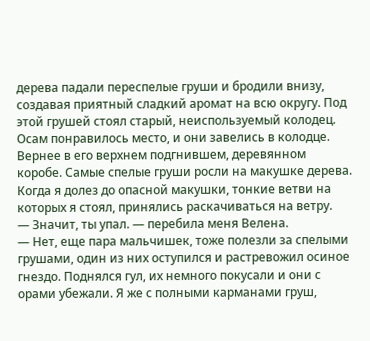дерева падали переспелые груши и бродили внизу, создавая приятный сладкий аромат на всю округу. Под этой грушей стоял старый, неиспользуемый колодец. Осам понравилось место, и они завелись в колодце. Вернее в его верхнем подгнившем, деревянном коробе. Самые спелые груши росли на макушке дерева. Когда я долез до опасной макушки, тонкие ветви на которых я стоял, принялись раскачиваться на ветру.
— Значит, ты упал. — перебила меня Велена.
— Нет, еще пара мальчишек, тоже полезли за спелыми грушами, один из них оступился и растревожил осиное гнездо. Поднялся гул, их немного покусали и они с орами убежали. Я же с полными карманами груш,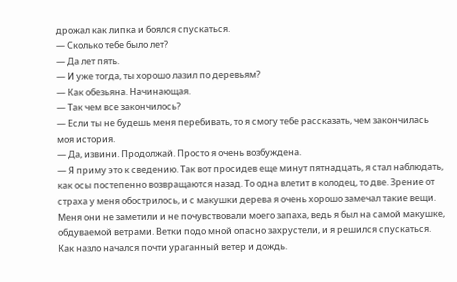дрожал как липка и боялся спускаться.
— Сколько тебе было лет?
— Да лет пять.
— И уже тогда, ты хорошо лазил по деревьям?
— Как обезьяна. Начинающая.
— Так чем все закончилось?
— Если ты не будешь меня перебивать, то я смогу тебе рассказать, чем закончилась моя история.
— Да, извини. Продолжай. Просто я очень возбуждена.
— Я приму это к сведению. Так вот просидев еще минут пятнадцать, я стал наблюдать, как осы постепенно возвращаются назад. То одна влетит в колодец, то две. Зрение от страха у меня обострилось, и с макушки дерева я очень хорошо замечал такие вещи. Меня они не заметили и не почувствовали моего запаха, ведь я был на самой макушке, обдуваемой ветрами. Ветки подо мной опасно захрустели, и я решился спускаться. Как назло начался почти ураганный ветер и дождь.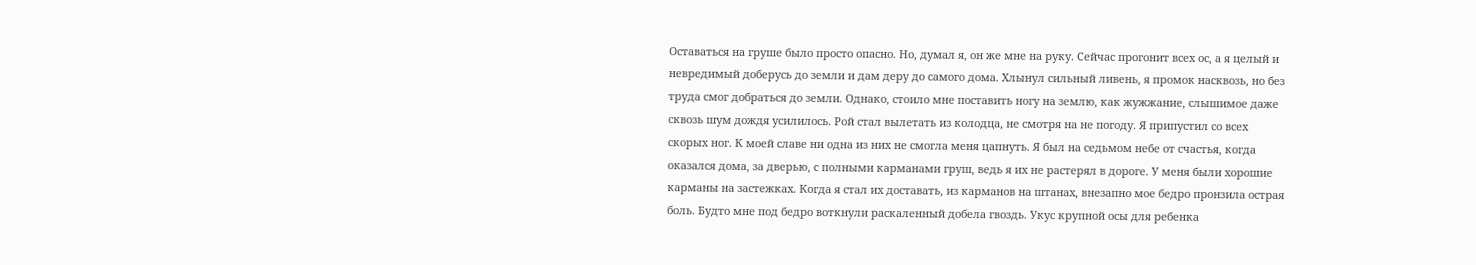Оставаться на груше было просто опасно. Но, думал я, он же мне на руку. Сейчас прогонит всех ос, а я целый и невредимый доберусь до земли и дам деру до самого дома. Хлынул сильный ливень, я промок насквозь, но без труда смог добраться до земли. Однако, стоило мне поставить ногу на землю, как жужжание, слышимое даже сквозь шум дождя усилилось. Рой стал вылетать из колодца, не смотря на не погоду. Я припустил со всех скорых ног. К моей славе ни одна из них не смогла меня цапнуть. Я был на седьмом небе от счастья, когда оказался дома, за дверью, с полными карманами груш, ведь я их не растерял в дороге. У меня были хорошие карманы на застежках. Когда я стал их доставать, из карманов на штанах, внезапно мое бедро пронзила острая боль. Будто мне под бедро воткнули раскаленный добела гвоздь. Укус крупной осы для ребенка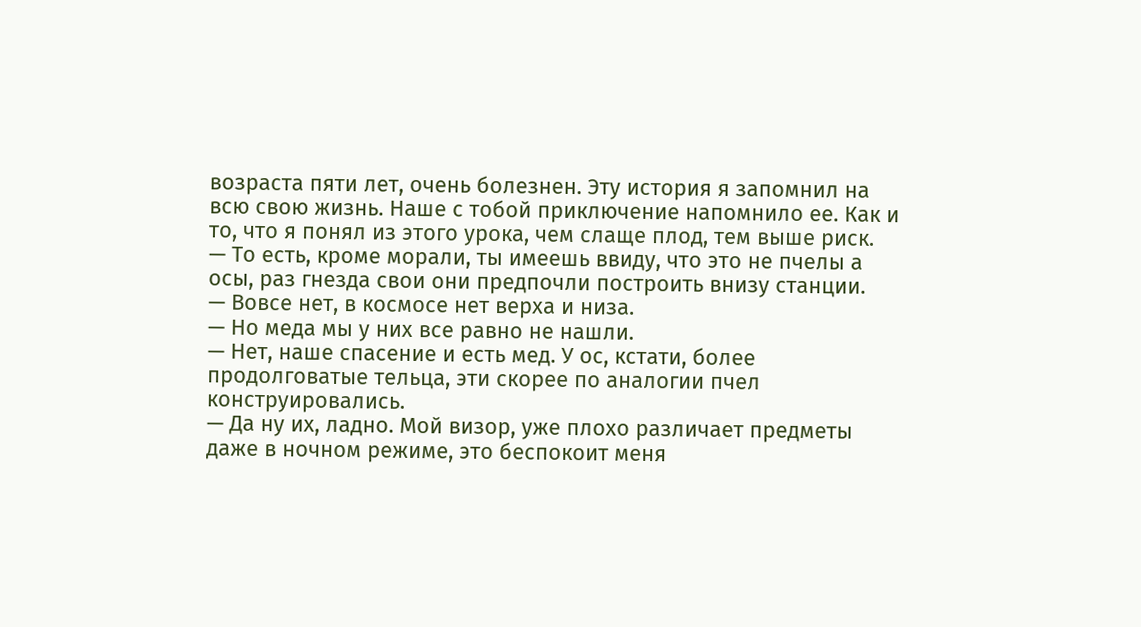возраста пяти лет, очень болезнен. Эту история я запомнил на всю свою жизнь. Наше с тобой приключение напомнило ее. Как и то, что я понял из этого урока, чем слаще плод, тем выше риск.
— То есть, кроме морали, ты имеешь ввиду, что это не пчелы а осы, раз гнезда свои они предпочли построить внизу станции.
— Вовсе нет, в космосе нет верха и низа.
— Но меда мы у них все равно не нашли.
— Нет, наше спасение и есть мед. У ос, кстати, более продолговатые тельца, эти скорее по аналогии пчел конструировались.
— Да ну их, ладно. Мой визор, уже плохо различает предметы даже в ночном режиме, это беспокоит меня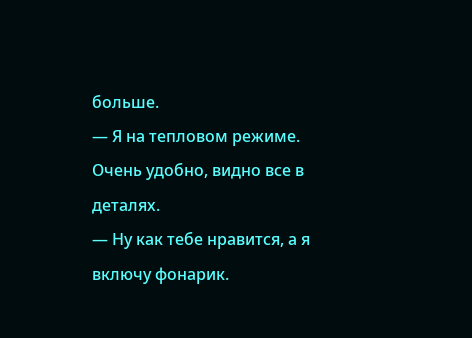больше.
— Я на тепловом режиме. Очень удобно, видно все в деталях.
— Ну как тебе нравится, а я включу фонарик.